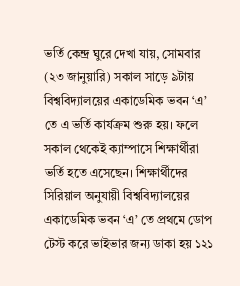ভর্তি কেন্দ্র ঘুরে দেখা যায়, সোমবার (২৩ জানুয়ারি) সকাল সাড়ে ৯টায় বিশ্ববিদ্যালয়ের একাডেমিক ভবন ‘এ’ তে এ ভর্তি কার্যক্রম শুরু হয়। ফলে সকাল থেকেই ক্যাম্পাসে শিক্ষার্থীরা ভর্তি হতে এসেছেন। শিক্ষার্থীদের সিরিয়াল অনুযায়ী বিশ্ববিদ্যালয়ের একাডেমিক ভবন ‘এ’ তে প্রথমে ডোপ টেস্ট করে ভাইভার জন্য ডাকা হয় ১২১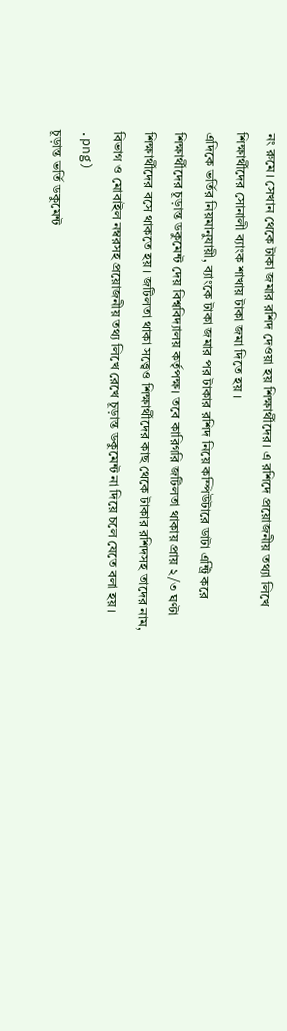নং রুমে। সেখান থেকে টাকা জমার রশিদ দেওয়া হয় শিক্ষার্থীদের। এ রশিদে প্রয়োজনীয় তথ্যা লিখে শিক্ষার্থীদের সোনালী ব্যাংক শাখায় টাকা জমা দিতে হয় ।
এদিকে ভর্তির নিয়মানুযায়ী, ব্যাংকে টাকা জমার পর টাকার রশিদ নিয়ে কম্পিউটারে ডাটা এন্ট্রি করে শিক্ষার্থীদের চূড়ান্ত ডকুমেন্ট দেয় বিশ্ববিদ্যালয় কর্তৃপক্ষ। তবে কারিগরি জটিলতা থাকায় প্রায় ২/৩ ঘণ্টা শিক্ষার্থীদের বসে থাকতে হয়। জটিলতা থাকা সত্ত্বেও শিক্ষার্থীদের কাছ থেকে টাকার রশিদসহ তাদের নাম, বিভাগ ও মোবাইল নম্বরসহ প্রয়োজনীয় তথ্য লিখে রেখে চূড়ান্ত ডকুমেন্ট না দিয়ে চলে যেতে বলা হয়।
.png)
চূড়ান্ত ভর্তি ডকুমেন্ট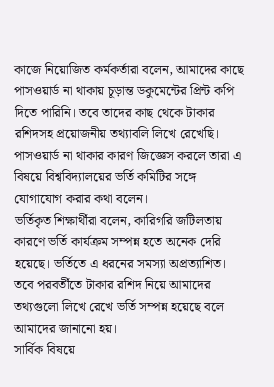কাজে নিয়োজিত কর্মকর্তারা বলেন, আমাদের কাছে পাসওয়ার্ড না থাকায় চূড়ান্ত ডকুমেন্টের প্রিন্ট কপি দিতে পারিনি। তবে তাদের কাছ থেকে টাকার রশিদসহ প্রয়োজনীয় তথ্যাবলি লিখে রেখেছি। পাসওয়ার্ড না থাকার কারণ জিজ্ঞেস করলে তারা এ বিষয়ে বিশ্ববিদ্যালয়ের ভর্তি কমিটির সঙ্গে যোগাযোগ করার কথা বলেন।
ভর্তিকৃত শিক্ষার্থীরা বলেন, কারিগরি জটিলতায় কারণে ভর্তি কার্যক্রম সম্পন্ন হতে অনেক দেরি হয়েছে। ভর্তিতে এ ধরনের সমস্যা অপ্রত্যাশিত। তবে পরবর্তীতে টাকার রশিদ নিয়ে আমাদের তথ্যগুলো লিখে রেখে ভর্তি সম্পন্ন হয়েছে বলে আমাদের জানানো হয়।
সার্বিক বিষয়ে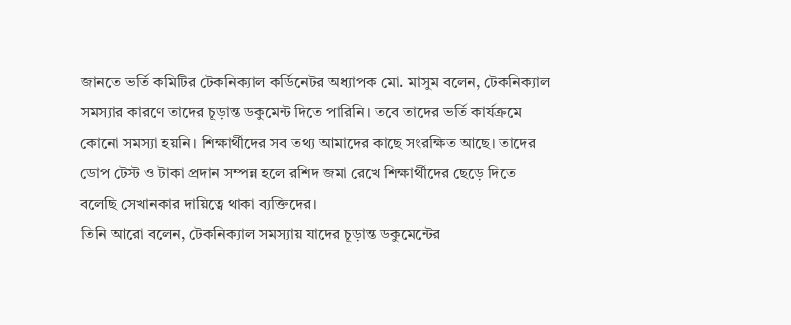জানতে ভর্তি কমিটির টেকনিক্যাল কর্ডিনেটর অধ্যাপক মো. মাসুম বলেন, টেকনিক্যাল সমস্যার কারণে তাদের চূড়ান্ত ডকুমেন্ট দিতে পারিনি। তবে তাদের ভর্তি কার্যক্রমে কোনো সমস্যা হয়নি। শিক্ষার্থীদের সব তথ্য আমাদের কাছে সংরক্ষিত আছে। তাদের ডোপ টেস্ট ও টাকা প্রদান সম্পন্ন হলে রশিদ জমা রেখে শিক্ষার্থীদের ছেড়ে দিতে বলেছি সেখানকার দায়িত্বে থাকা ব্যক্তিদের।
তিনি আরো বলেন, টেকনিক্যাল সমস্যায় যাদের চূড়ান্ত ডকুমেন্টের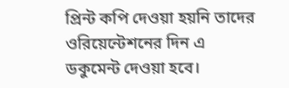প্রিন্ট কপি দেওয়া হয়নি তাদের ওরিয়েন্টেশনের দিন এ ডকুমেন্ট দেওয়া হবে।